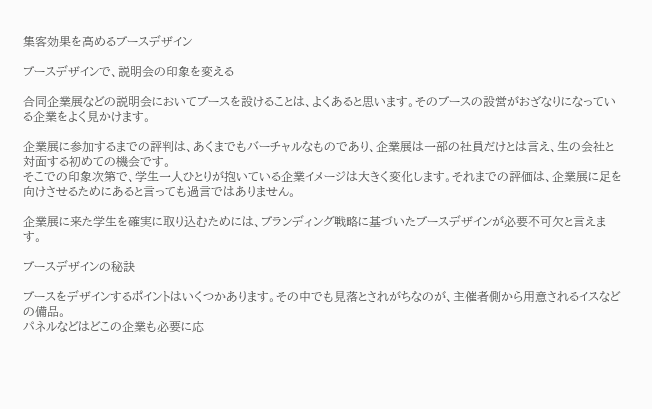集客効果を高めるブースデザイン

ブースデザインで、説明会の印象を変える

合同企業展などの説明会においてブースを設けることは、よくあると思います。そのブースの設営がおざなりになっている企業をよく見かけます。

企業展に参加するまでの評判は、あくまでもバーチャルなものであり、企業展は一部の社員だけとは言え、生の会社と対面する初めての機会です。
そこでの印象次第で、学生一人ひとりが抱いている企業イメージは大きく変化します。それまでの評価は、企業展に足を向けさせるためにあると言っても過言ではありません。

企業展に来た学生を確実に取り込むためには、ブランディング戦略に基づいたブースデザインが必要不可欠と言えます。

ブースデザインの秘訣

ブースをデザインするポイントはいくつかあります。その中でも見落とされがちなのが、主催者側から用意されるイスなどの備品。
パネルなどはどこの企業も必要に応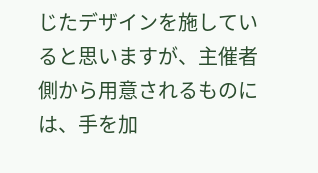じたデザインを施していると思いますが、主催者側から用意されるものには、手を加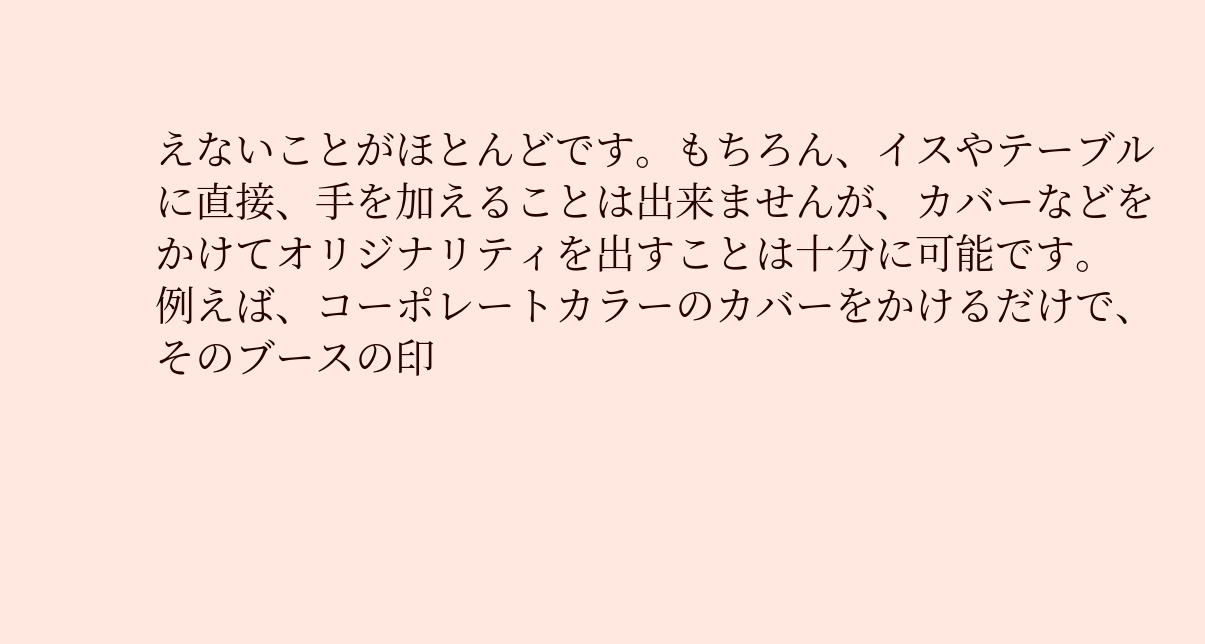えないことがほとんどです。もちろん、イスやテーブルに直接、手を加えることは出来ませんが、カバーなどをかけてオリジナリティを出すことは十分に可能です。
例えば、コーポレートカラーのカバーをかけるだけで、そのブースの印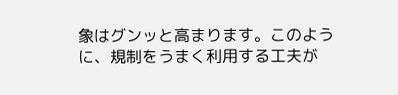象はグンッと高まります。このように、規制をうまく利用する工夫が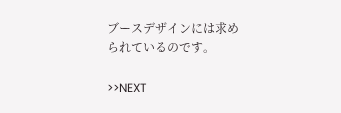ブースデザインには求められているのです。

>>NEXT